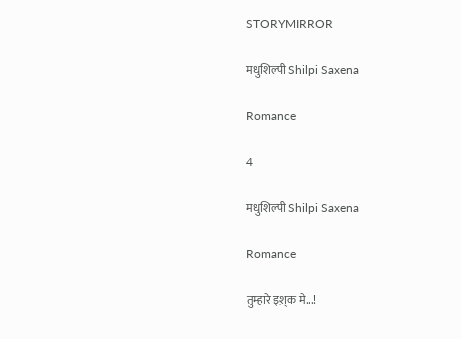STORYMIRROR

मधुशिल्पी Shilpi Saxena

Romance

4

मधुशिल्पी Shilpi Saxena

Romance

तुम्हारे इश़्क मे...!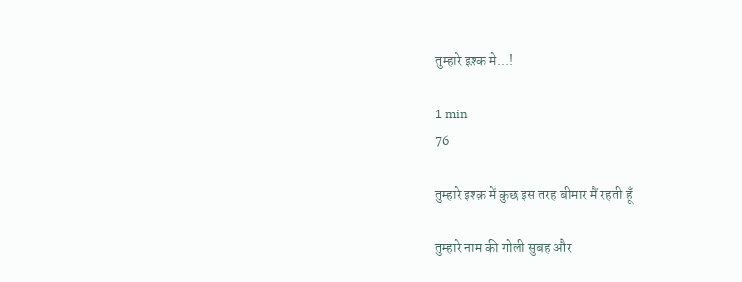तुम्हारे इश़्क मे...!

1 min
76

तुम्हारे इश्क़ में कुछ इस तरह बीमार मैं रहती हूँ

तुम्हारे नाम की गोली सुबह और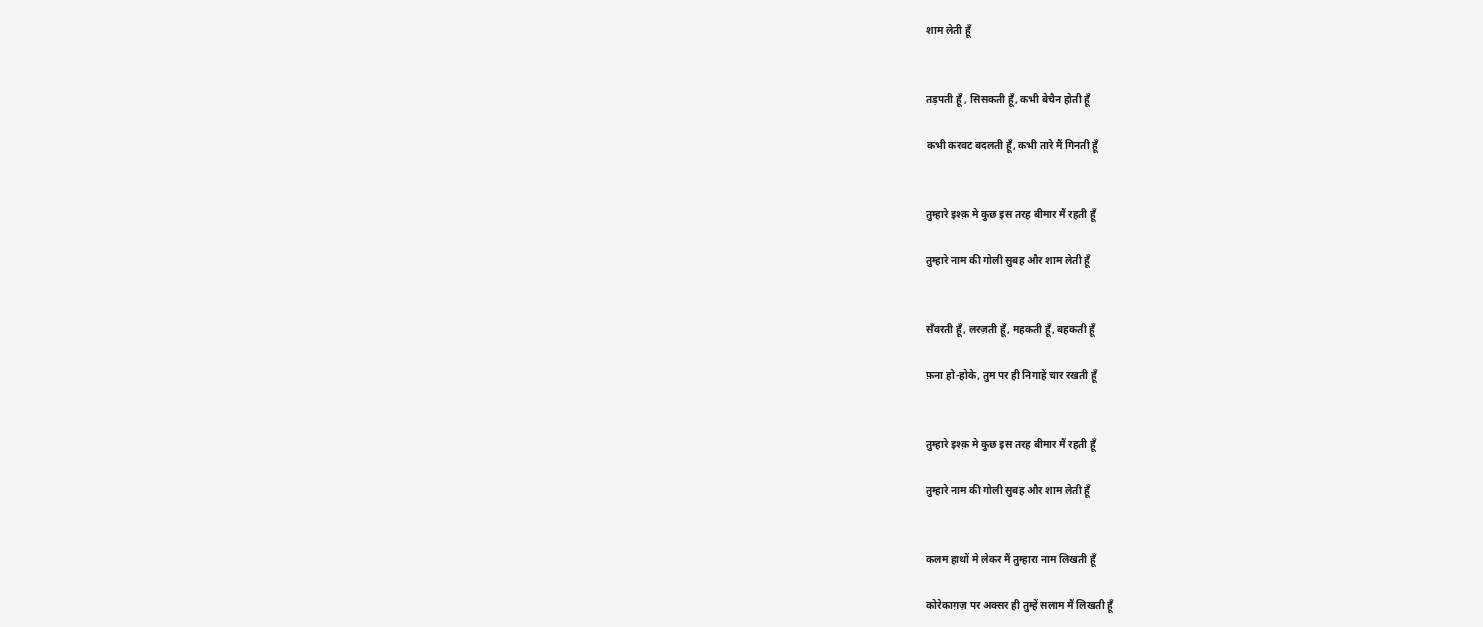शाम लेती हूँ


तड़पती हूँ , सिसकती हूँ, कभी बेचैन होती हूँ

कभी करवट बदलती हूँ, कभी तारे मैं गिनती हूँ


तुम्हारे इश्क़ मे कुछ इस तरह बीमार मैं रहती हूँ

तुम्हारे नाम की गोली सुबह और शाम लेती हूँ


सँवरती हूँ, लरज़ती हूँ, महकती हूँ, बहकती हूँ

फ़ना हो-होके, तुम पर ही निगाहें चार रखती हूँ


तुम्हारे इश्क़ मे कुछ इस तरह बीमार मैं रहती हूँ

तुम्हारे नाम की गोली सुबह और शाम लेती हूँ


कलम हाथों मे लेकर मैं तुम्हारा नाम लिखती हूँ

कोरेकाग़ज़ पर अक्सर ही तुम्हें सलाम मैं लिखती हूँ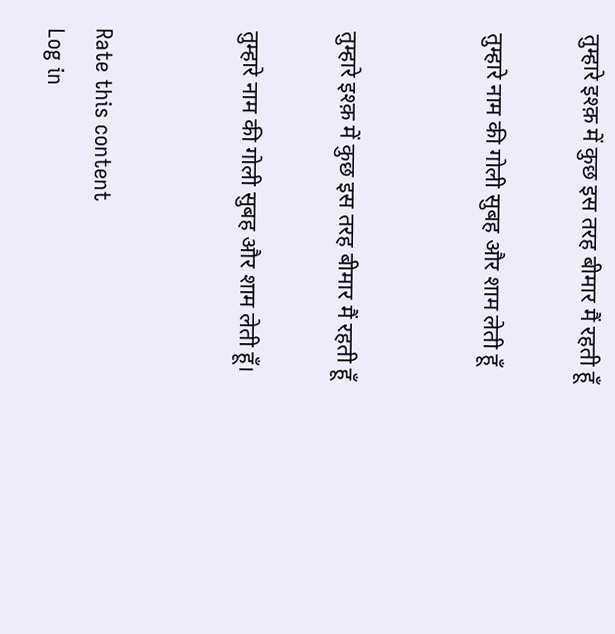तुम्हारे इश्क़ में कुछ इस तरह बीमार मैं रहती हूँ

तुम्हारे नाम की गोली सुबह और शाम लेती हूँ


तुम्हारे इश्क़ में कुछ इस तरह बीमार मैं रहती हूँ

तुम्हारे नाम की गोली सुबह और शाम लेती हूँ।


Rate this content
Log in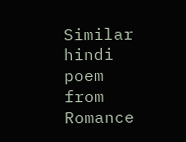Similar hindi poem from Romance